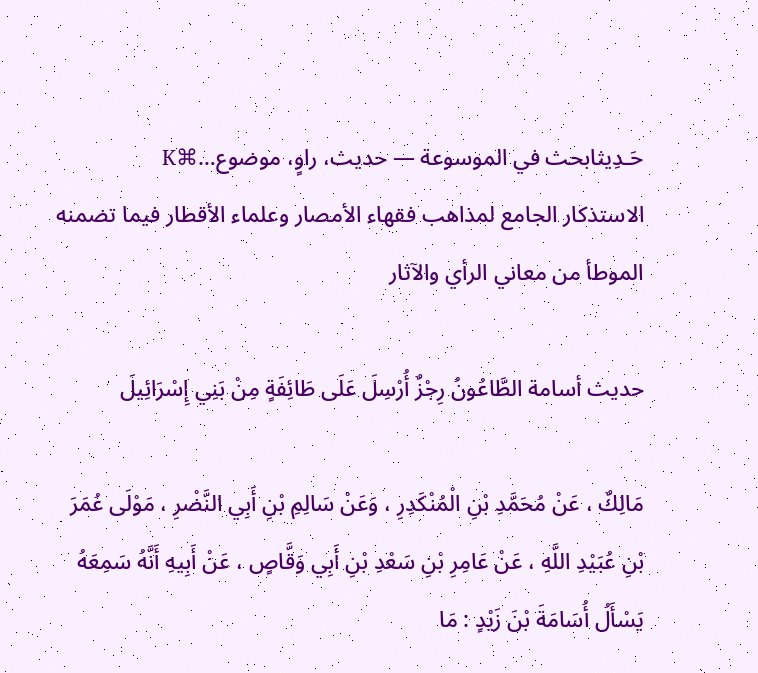حَـدِيثابحث في الموسوعة — حديث، راوٍ، موضوع…⌘K
الاستذكار الجامع لمذاهب فقهاء الأمصار وعلماء الأقطار فيما تضمنه الموطأ من معاني الرأي والآثار

حديث أسامة الطَّاعُونُ رِجْزٌ أُرْسِلَ عَلَى طَائِفَةٍ مِنْ بَنِي إِسْرَائِيلَ

مَالِكٌ ، عَنْ مُحَمَّدِ بْنِ الْمُنْكَدِرِ ، وَعَنْ سَالِمِ بْنِ أَبِي النَّضْرِ ، مَوْلَى عُمَرَ بْنِ عُبَيْدِ اللَّهِ ، عَنْ عَامِرِ بْنِ سَعْدِ بْنِ أَبِي وَقَّاصٍ ، عَنْ أَبِيهِ أَنَّهُ سَمِعَهُ يَسْأَلُ أُسَامَةَ بْنَ زَيْدٍ : مَا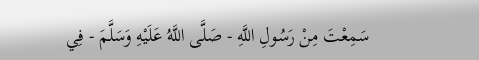سَمِعْتَ مِنْ رَسُولِ اللَّهِ - صَلَّى اللَّهُ عَلَيْهِ وَسَلَّمَ - فِي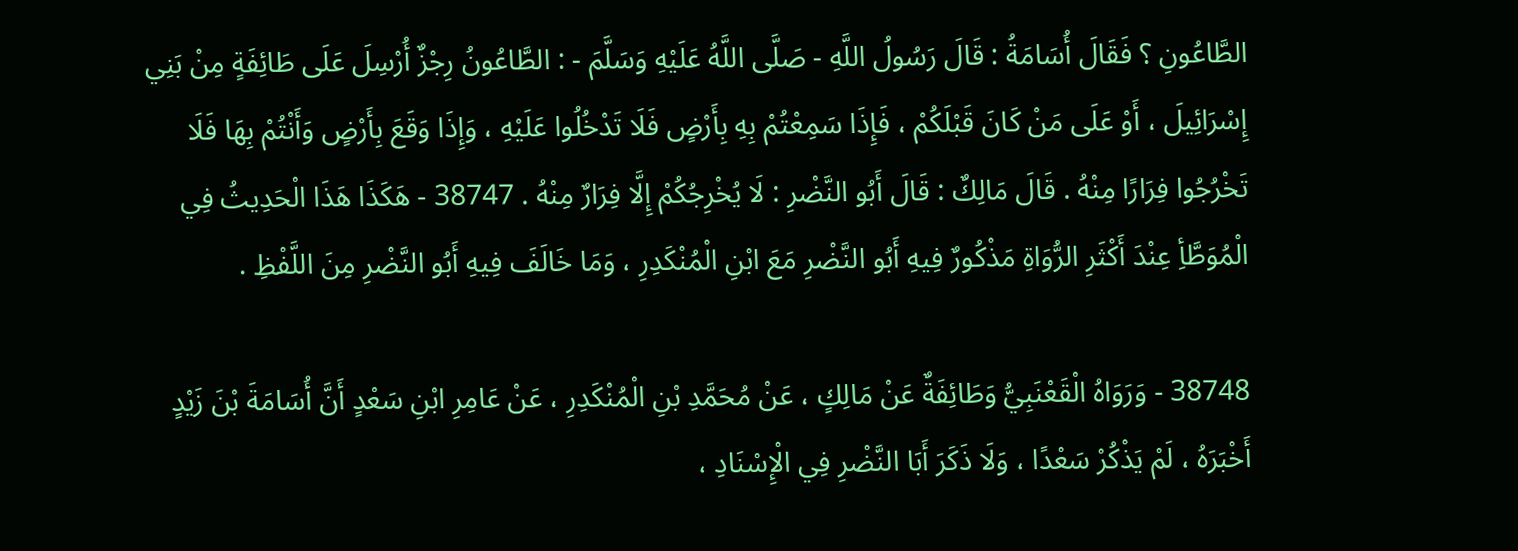الطَّاعُونِ ؟ فَقَالَ أُسَامَةُ : قَالَ رَسُولُ اللَّهِ - صَلَّى اللَّهُ عَلَيْهِ وَسَلَّمَ - : الطَّاعُونُ رِجْزٌ أُرْسِلَ عَلَى طَائِفَةٍ مِنْ بَنِي إِسْرَائِيلَ ، أَوْ عَلَى مَنْ كَانَ قَبْلَكُمْ ، فَإِذَا سَمِعْتُمْ بِهِ بِأَرْضٍ فَلَا تَدْخُلُوا عَلَيْهِ ، وَإِذَا وَقَعَ بِأَرْضٍ وَأَنْتُمْ بِهَا فَلَا تَخْرُجُوا فِرَارًا مِنْهُ . قَالَ مَالِكٌ : قَالَ أَبُو النَّضْرِ : لَا يُخْرِجُكُمْ إِلَّا فِرَارٌ مِنْهُ . 38747 - هَكَذَا هَذَا الْحَدِيثُ فِي الْمُوَطَّأِ عِنْدَ أَكْثَرِ الرُّوَاةِ مَذْكُورٌ فِيهِ أَبُو النَّضْرِ مَعَ ابْنِ الْمُنْكَدِرِ ، وَمَا خَالَفَ فِيهِ أَبُو النَّضْرِ مِنَ اللَّفْظِ .

38748 - وَرَوَاهُ الْقَعْنَبِيُّ وَطَائِفَةٌ عَنْ مَالِكٍ ، عَنْ مُحَمَّدِ بْنِ الْمُنْكَدِرِ ، عَنْ عَامِرِ ابْنِ سَعْدٍ أَنَّ أُسَامَةَ بْنَ زَيْدٍ أَخْبَرَهُ ، لَمْ يَذْكُرْ سَعْدًا ، وَلَا ذَكَرَ أَبَا النَّضْرِ فِي الْإِسْنَادِ ،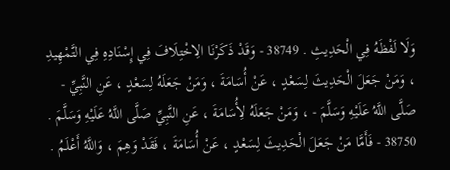وَلَا لَفْظَهُ فِي الْحَدِيثِ . 38749 - وَقَدْ ذَكَرْنَا الِاخْتِلَافَ فِي إِسْنَادِهِ فِي التَّمْهِيدِ ، وَمَنْ جَعَلَ الْحَدِيثَ لِسَعْدٍ ، عَنْ أُسَامَةَ ، وَمَنْ جَعَلَهُ لِسَعْدٍ ، عَنِ النَّبِيِّ - صَلَّى اللَّهُ عَلَيْهِ وَسَلَّمَ - ، وَمَنْ جَعَلَهُ لِأُسَامَةَ ، عَنِ النَّبِيِّ صَلَّى اللَّهُ عَلَيْهِ وَسَلَّمَ . 38750 - فَأَمَّا مَنْ جَعَلَ الْحَدِيثَ لِسَعْدٍ ، عَنْ أُسَامَةَ ، فَقَدْ وَهِمَ ، وَاللَّهُ أَعْلَمُ .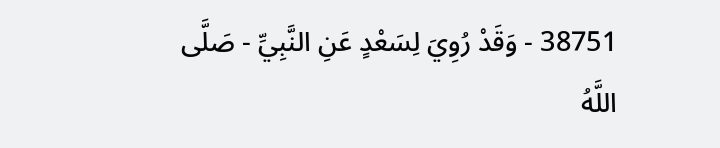38751 - وَقَدْ رُوِيَ لِسَعْدٍ عَنِ النَّبِيِّ - صَلَّى اللَّهُ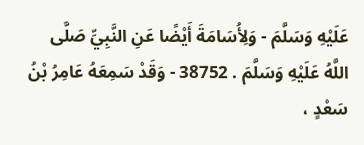عَلَيْهِ وَسَلَّمَ - وَلِأُسَامَةَ أَيْضًا عَنِ النَّبِيِّ صَلَّى اللَّهُ عَلَيْهِ وَسَلَّمَ . 38752 - وَقَدْ سَمِعَهُ عَامِرُ بْنُ سَعْدٍ ،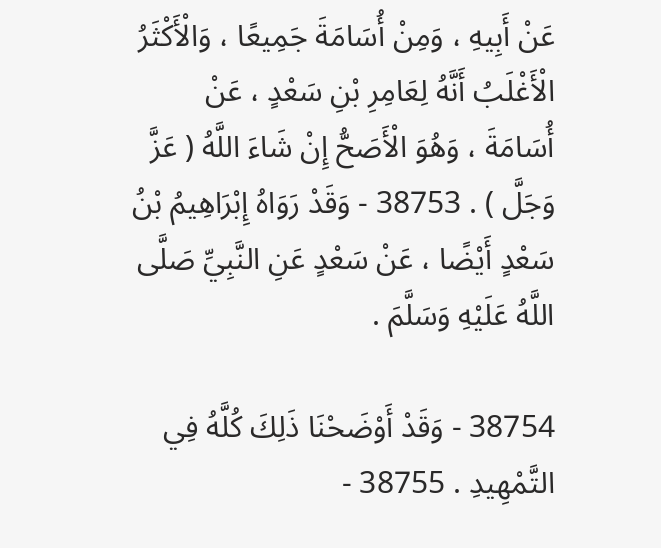عَنْ أَبِيهِ ، وَمِنْ أُسَامَةَ جَمِيعًا ، وَالْأَكْثَرُ الْأَغْلَبُ أَنَّهُ لِعَامِرِ بْنِ سَعْدٍ ، عَنْ أُسَامَةَ ، وَهُوَ الْأَصَحُّ إِنْ شَاءَ اللَّهُ ( عَزَّ وَجَلَّ ) . 38753 - وَقَدْ رَوَاهُ إِبْرَاهِيمُ بْنُ سَعْدٍ أَيْضًا ، عَنْ سَعْدٍ عَنِ النَّبِيِّ صَلَّى اللَّهُ عَلَيْهِ وَسَلَّمَ .

38754 - وَقَدْ أَوْضَحْنَا ذَلِكَ كُلَّهُ فِي التَّمْهِيدِ . 38755 -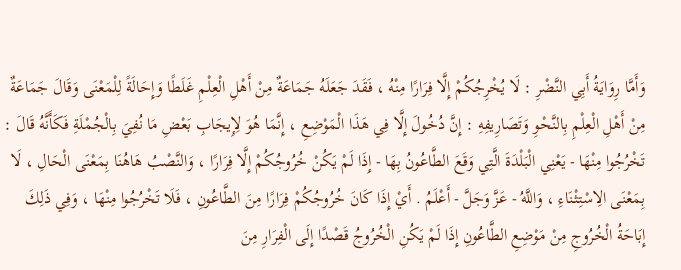وَأَمَّا رِوَايَةُ أَبِي النَّضْرِ : لَا يُخْرِجُكُمْ إِلَّا فِرَارًا مِنْهُ ، فَقَدَ جَعَلَهُ جَمَاعَةٌ مِنْ أَهْلِ الْعِلْمِ غَلَطًا وَإِحَالَةً لِلْمَعْنَى وَقَالَ جَمَاعَةٌ مِنْ أَهْلِ الْعِلْمِ بِالنَّحْوِ وَتَصَارِيفِهِ : إِنَّ دُخُولَ إِلَّا فِي هَذَا الْمَوْضِعِ ، إِنَّمَا هُوَ لِإِيجَابِ بَعْضِ مَا نُفِيَ بِالْجُمْلَةِ فَكَأَنَّهُ قَالَ : تَخْرُجُوا مِنْهَا - يَعْنِي الْبَلْدَةَ الَّتِي وَقَعَ الطَّاعُونُ بِهَا - إِذَا لَمْ يَكُنْ خُرُوجُكُمْ إِلَّا فِرَارًا ، وَالنَّصْبُ هَاهُنَا بِمَعْنَى الْحَالِ ، لَا بِمَعْنَى الِاسْتِثْنَاءِ ، وَاللَّهُ - عَزَّ وَجَلَّ - أَعْلَمُ . أَيْ إِذَا كَانَ خُرُوجُكُمْ فِرَارًا مِنَ الطَّاعُونِ ، فَلَا تَخْرُجُوا مِنْهَا ، وَفِي ذَلِكَ إِبَاحَةُ الْخُرُوجِ مِنْ مَوْضِعِ الطَّاعُونِ إِذَا لَمْ يَكُنِ الْخُرُوجُ قَصْدًا إِلَى الْفِرَارِ مِنَ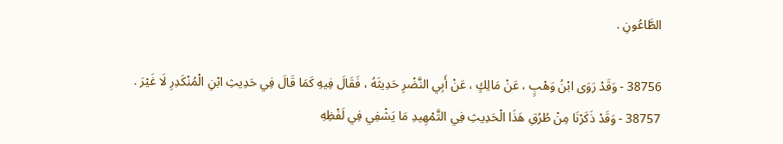الطَّاعُونِ .

38756 - وَقَدْ رَوَى ابْنُ وَهْبٍ ، عَنْ مَالِكٍ ، عَنْ أَبِي النَّضْرِ حَدِيثَهُ ، فَقَالَ فِيهِ كَمَا قَالَ فِي حَدِيثِ ابْنِ الْمُنْكَدِرِ لَا غَيْرَ . 38757 - وَقَدْ ذَكَرْنَا مِنْ طُرُقِ هَذَا الْحَدِيثِ فِي التَّمْهِيدِ مَا يَشْفِي فِي لَفْظِهِ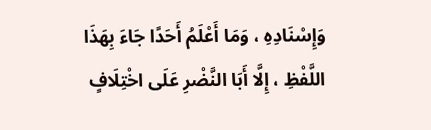وَإِسْنَادِهِ ، وَمَا أَعْلَمُ أَحَدًا جَاءَ بِهَذَا اللَّفْظِ ، إِلَّا أَبَا النَّضْرِ عَلَى اخْتِلَافٍ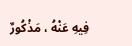فِيهِ عَنْهُ ، مَذْكُورٌ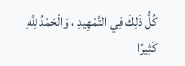كُلُّ ذَلِكَ فِي التَّمْهِيدِ ، وَالْحَمْدُ لِلَّهِ كَثِيرًا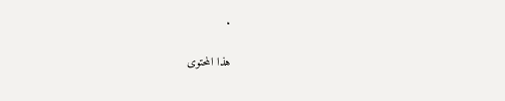.

هذا المحتوى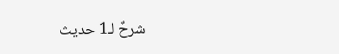شرحٌ لـ1 حديث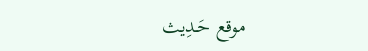موقع حَـدِيث